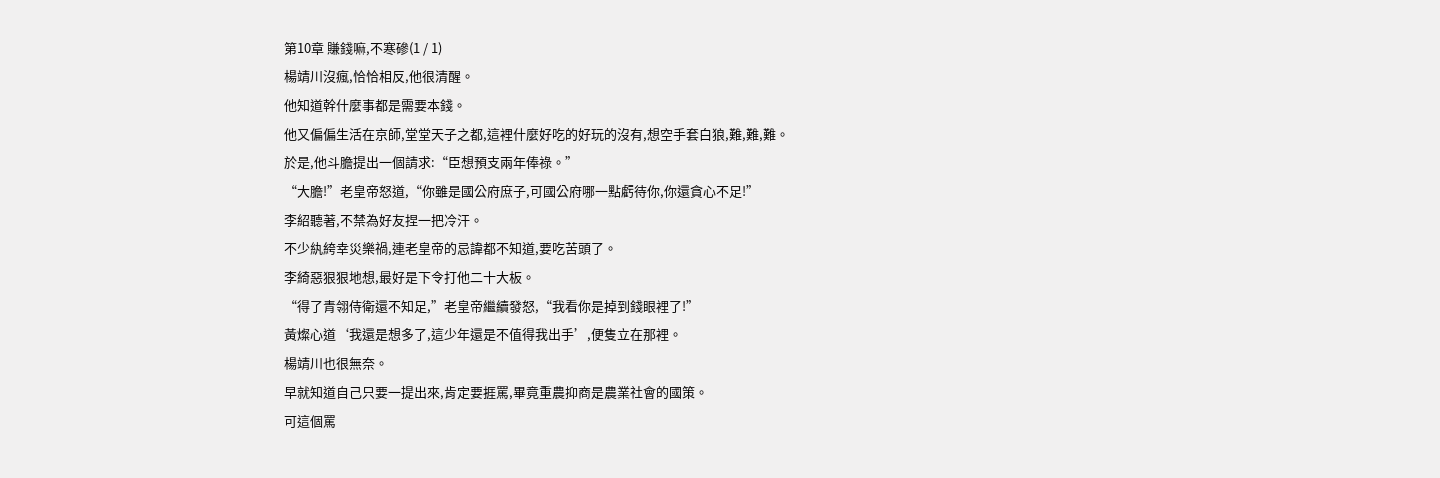第10章 賺錢嘛,不寒磣(1 / 1)
楊靖川沒瘋,恰恰相反,他很清醒。
他知道幹什麼事都是需要本錢。
他又偏偏生活在京師,堂堂天子之都,這裡什麼好吃的好玩的沒有,想空手套白狼,難,難,難。
於是,他斗膽提出一個請求:“臣想預支兩年俸祿。”
“大膽!”老皇帝怒道,“你雖是國公府庶子,可國公府哪一點虧待你,你還貪心不足!”
李紹聽著,不禁為好友捏一把冷汗。
不少紈絝幸災樂禍,連老皇帝的忌諱都不知道,要吃苦頭了。
李綺惡狠狠地想,最好是下令打他二十大板。
“得了青翎侍衛還不知足,”老皇帝繼續發怒,“我看你是掉到錢眼裡了!”
黃燦心道‘我還是想多了,這少年還是不值得我出手’,便隻立在那裡。
楊靖川也很無奈。
早就知道自己只要一提出來,肯定要捱罵,畢竟重農抑商是農業社會的國策。
可這個罵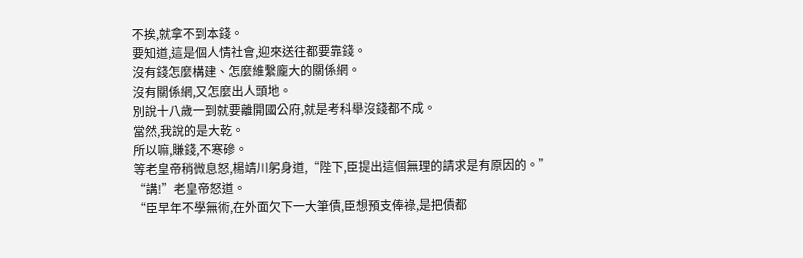不挨,就拿不到本錢。
要知道,這是個人情社會,迎來送往都要靠錢。
沒有錢怎麼構建、怎麼維繫龐大的關係網。
沒有關係網,又怎麼出人頭地。
別說十八歲一到就要離開國公府,就是考科舉沒錢都不成。
當然,我說的是大乾。
所以嘛,賺錢,不寒磣。
等老皇帝稍微息怒,楊靖川躬身道,“陛下,臣提出這個無理的請求是有原因的。”
“講!”老皇帝怒道。
“臣早年不學無術,在外面欠下一大筆債,臣想預支俸祿,是把債都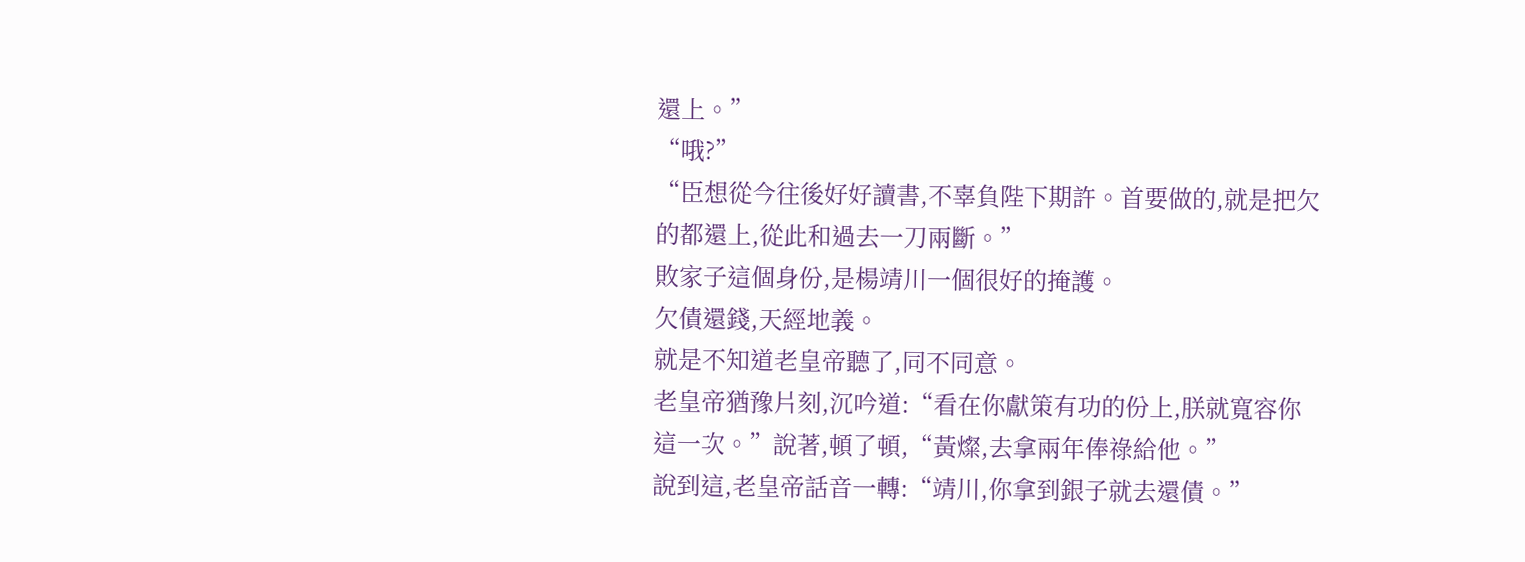還上。”
“哦?”
“臣想從今往後好好讀書,不辜負陛下期許。首要做的,就是把欠的都還上,從此和過去一刀兩斷。”
敗家子這個身份,是楊靖川一個很好的掩護。
欠債還錢,天經地義。
就是不知道老皇帝聽了,同不同意。
老皇帝猶豫片刻,沉吟道:“看在你獻策有功的份上,朕就寬容你這一次。”說著,頓了頓,“黃燦,去拿兩年俸祿給他。”
說到這,老皇帝話音一轉:“靖川,你拿到銀子就去還債。”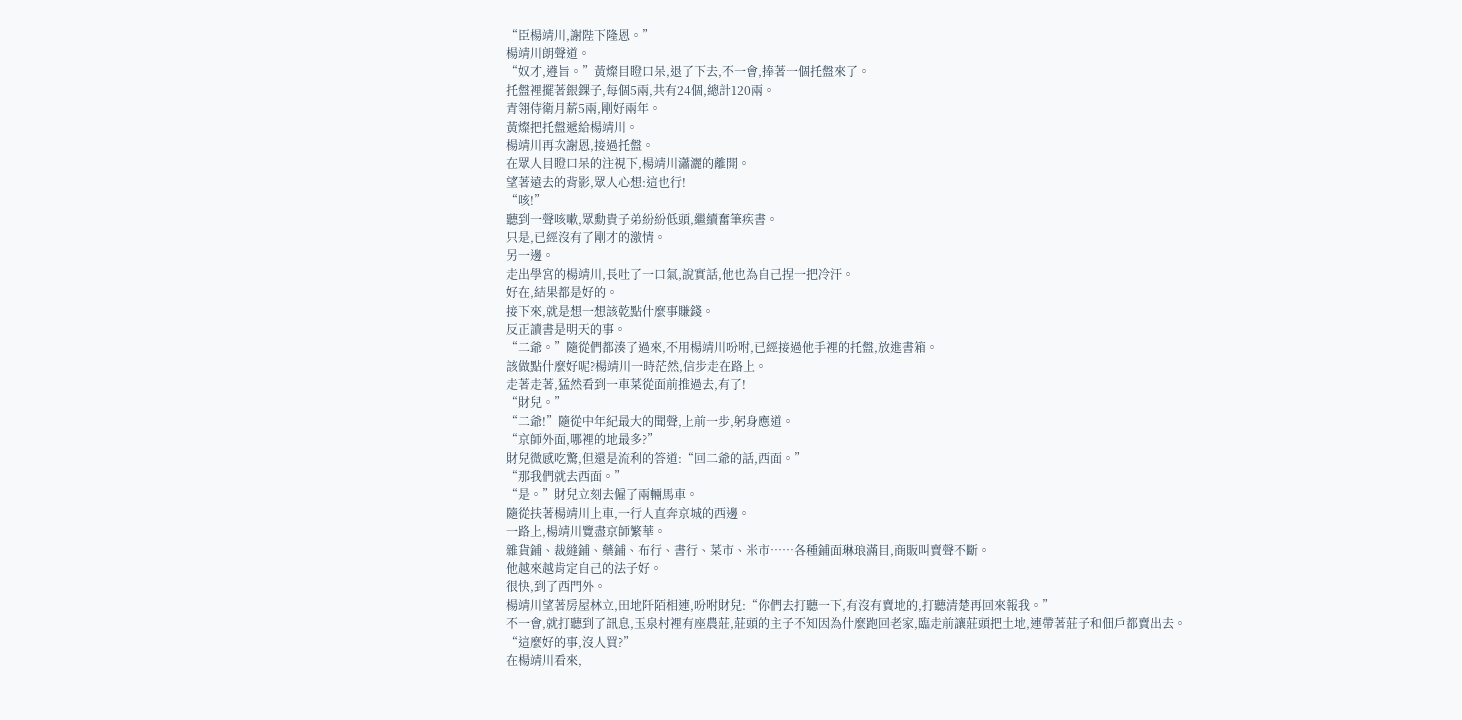“臣楊靖川,謝陛下隆恩。”
楊靖川朗聲道。
“奴才,遵旨。”黃燦目瞪口呆,退了下去,不一會,捧著一個托盤來了。
托盤裡擺著銀錁子,每個5兩,共有24個,總計120兩。
青翎侍衛月薪5兩,剛好兩年。
黃燦把托盤遞給楊靖川。
楊靖川再次謝恩,接過托盤。
在眾人目瞪口呆的注視下,楊靖川瀟灑的離開。
望著遠去的背影,眾人心想:這也行!
“咳!”
聽到一聲咳嗽,眾勳貴子弟紛紛低頭,繼續奮筆疾書。
只是,已經沒有了剛才的激情。
另一邊。
走出學宮的楊靖川,長吐了一口氣,說實話,他也為自己捏一把冷汗。
好在,結果都是好的。
接下來,就是想一想該乾點什麼事賺錢。
反正讀書是明天的事。
“二爺。”隨從們都湊了過來,不用楊靖川吩咐,已經接過他手裡的托盤,放進書箱。
該做點什麼好呢?楊靖川一時茫然,信步走在路上。
走著走著,猛然看到一車菜從面前推過去,有了!
“財兒。”
“二爺!”隨從中年紀最大的聞聲,上前一步,躬身應道。
“京師外面,哪裡的地最多?”
財兒微感吃驚,但還是流利的答道:“回二爺的話,西面。”
“那我們就去西面。”
“是。”財兒立刻去僱了兩輛馬車。
隨從扶著楊靖川上車,一行人直奔京城的西邊。
一路上,楊靖川覽盡京師繁華。
雜貨鋪、裁縫鋪、藥鋪、布行、書行、菜市、米市……各種鋪面琳琅滿目,商販叫賣聲不斷。
他越來越肯定自己的法子好。
很快,到了西門外。
楊靖川望著房屋林立,田地阡陌相連,吩咐財兒:“你們去打聽一下,有沒有賣地的,打聽清楚再回來報我。”
不一會,就打聽到了訊息,玉泉村裡有座農莊,莊頭的主子不知因為什麼跑回老家,臨走前讓莊頭把土地,連帶著莊子和佃戶都賣出去。
“這麼好的事,沒人買?”
在楊靖川看來,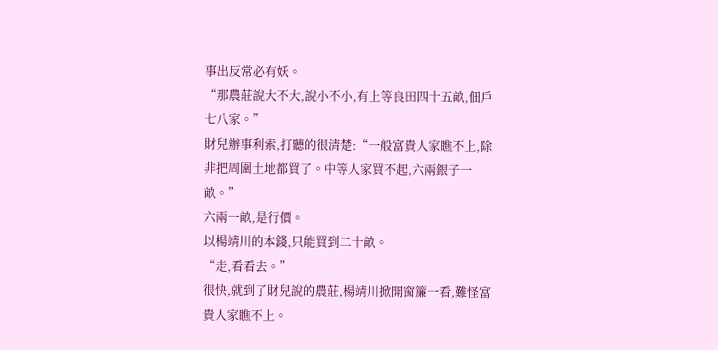事出反常必有妖。
“那農莊說大不大,說小不小,有上等良田四十五畝,佃戶七八家。”
財兒辦事利索,打聽的很清楚:“一般富貴人家瞧不上,除非把周圍土地都買了。中等人家買不起,六兩銀子一畝。”
六兩一畝,是行價。
以楊靖川的本錢,只能買到二十畝。
“走,看看去。”
很快,就到了財兒說的農莊,楊靖川掀開窗簾一看,難怪富貴人家瞧不上。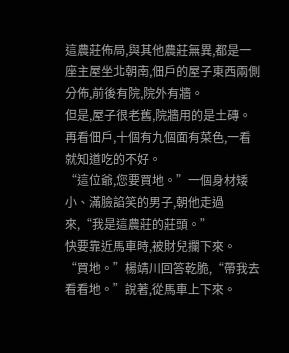這農莊佈局,與其他農莊無異,都是一座主屋坐北朝南,佃戶的屋子東西兩側分佈,前後有院,院外有牆。
但是,屋子很老舊,院牆用的是土磚。
再看佃戶,十個有九個面有菜色,一看就知道吃的不好。
“這位爺,您要買地。”一個身材矮小、滿臉諂笑的男子,朝他走過來,“我是這農莊的莊頭。”
快要靠近馬車時,被財兒攔下來。
“買地。”楊靖川回答乾脆,“帶我去看看地。”說著,從馬車上下來。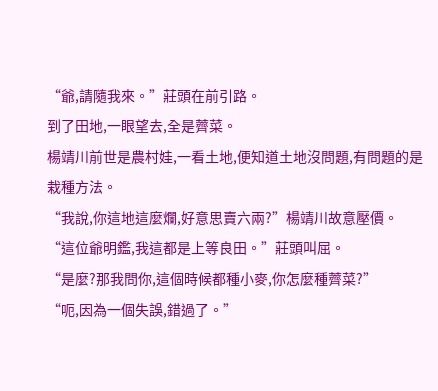“爺,請隨我來。”莊頭在前引路。
到了田地,一眼望去,全是薺菜。
楊靖川前世是農村娃,一看土地,便知道土地沒問題,有問題的是栽種方法。
“我說,你這地這麼爛,好意思賣六兩?”楊靖川故意壓價。
“這位爺明鑑,我這都是上等良田。”莊頭叫屈。
“是麼?那我問你,這個時候都種小麥,你怎麼種薺菜?”
“呃,因為一個失誤,錯過了。”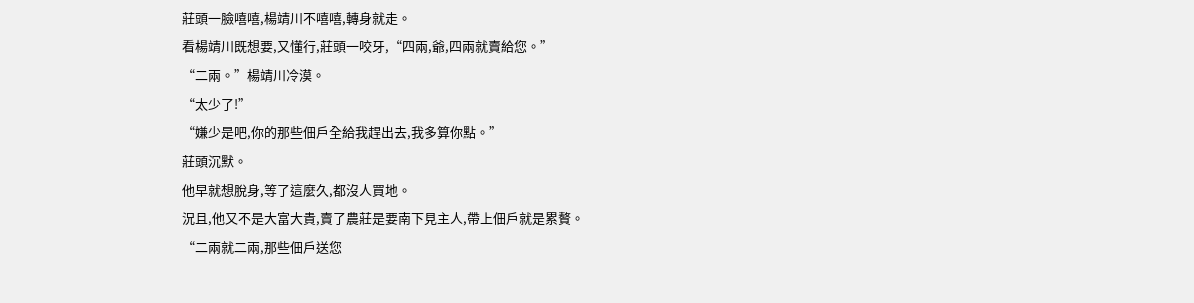莊頭一臉嘻嘻,楊靖川不嘻嘻,轉身就走。
看楊靖川既想要,又懂行,莊頭一咬牙,“四兩,爺,四兩就賣給您。”
“二兩。”楊靖川冷漠。
“太少了!”
“嫌少是吧,你的那些佃戶全給我趕出去,我多算你點。”
莊頭沉默。
他早就想脫身,等了這麼久,都沒人買地。
況且,他又不是大富大貴,賣了農莊是要南下見主人,帶上佃戶就是累贅。
“二兩就二兩,那些佃戶送您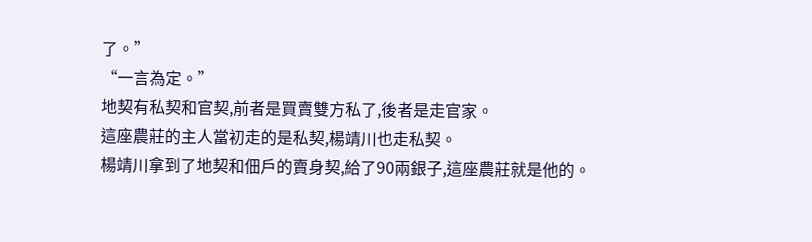了。”
“一言為定。”
地契有私契和官契,前者是買賣雙方私了,後者是走官家。
這座農莊的主人當初走的是私契,楊靖川也走私契。
楊靖川拿到了地契和佃戶的賣身契,給了90兩銀子,這座農莊就是他的。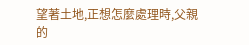望著土地,正想怎麼處理時,父親的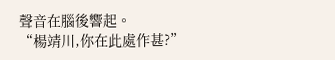聲音在腦後響起。
“楊靖川,你在此處作甚?”